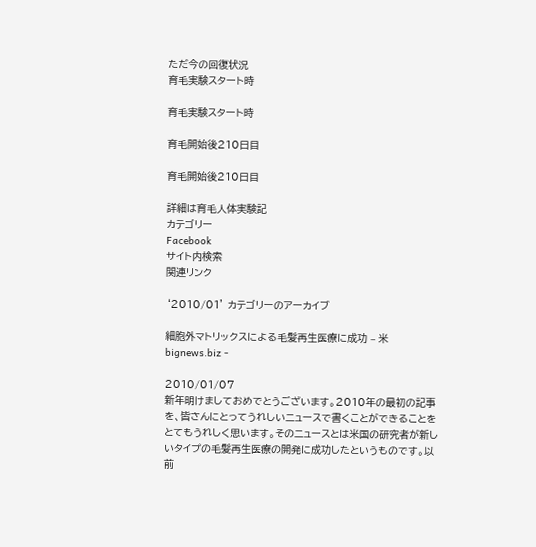ただ今の回復状況
育毛実験スタート時

育毛実験スタート時

育毛開始後210日目

育毛開始後210日目

詳細は育毛人体実験記
カテゴリー
Facebook
サイト内検索
関連リンク

‘2010/01’ カテゴリーのアーカイブ

細胞外マトリックスによる毛髪再生医療に成功 – 米 bignews.biz -

2010/01/07
新年明けましておめでとうございます。2010年の最初の記事を、皆さんにとってうれしいニュースで書くことができることをとてもうれしく思います。そのニュースとは米国の研究者が新しいタイプの毛髪再生医療の開発に成功したというものです。以前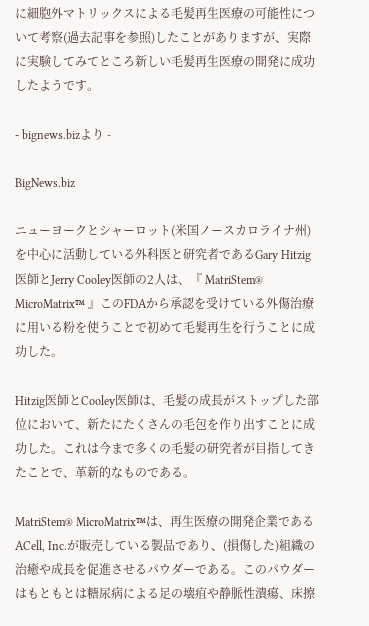に細胞外マトリックスによる毛髪再生医療の可能性について考察(過去記事を参照)したことがありますが、実際に実験してみてところ新しい毛髪再生医療の開発に成功したようです。

- bignews.bizより -

BigNews.biz

ニューヨークとシャーロット(米国ノースカロライナ州)を中心に活動している外科医と研究者であるGary Hitzig医師とJerry Cooley医師の2人は、『 MatriStem® MicroMatrix™ 』このFDAから承認を受けている外傷治療に用いる粉を使うことで初めて毛髪再生を行うことに成功した。

Hitzig医師とCooley医師は、毛髪の成長がストップした部位において、新たにたくさんの毛包を作り出すことに成功した。これは今まで多くの毛髪の研究者が目指してきたことで、革新的なものである。

MatriStem® MicroMatrix™は、再生医療の開発企業であるACell, Inc.が販売している製品であり、(損傷した)組織の治癒や成長を促進させるパウダーである。このパウダーはもともとは糖尿病による足の壊疽や静脈性潰瘍、床擦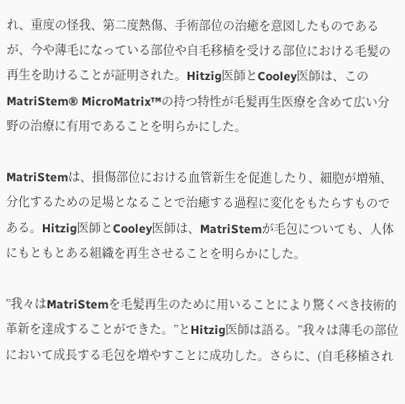れ、重度の怪我、第二度熱傷、手術部位の治癒を意図したものであるが、今や薄毛になっている部位や自毛移植を受ける部位における毛髪の再生を助けることが証明された。Hitzig医師とCooley医師は、このMatriStem® MicroMatrix™の持つ特性が毛髪再生医療を含めて広い分野の治療に有用であることを明らかにした。

MatriStemは、損傷部位における血管新生を促進したり、細胞が増殖、分化するための足場となることで治癒する過程に変化をもたらすものである。Hitzig医師とCooley医師は、MatriStemが毛包についても、人体にもともとある組織を再生させることを明らかにした。

”我々はMatriStemを毛髪再生のために用いることにより驚くべき技術的革新を達成することができた。”とHitzig医師は語る。”我々は薄毛の部位において成長する毛包を増やすことに成功した。さらに、(自毛移植され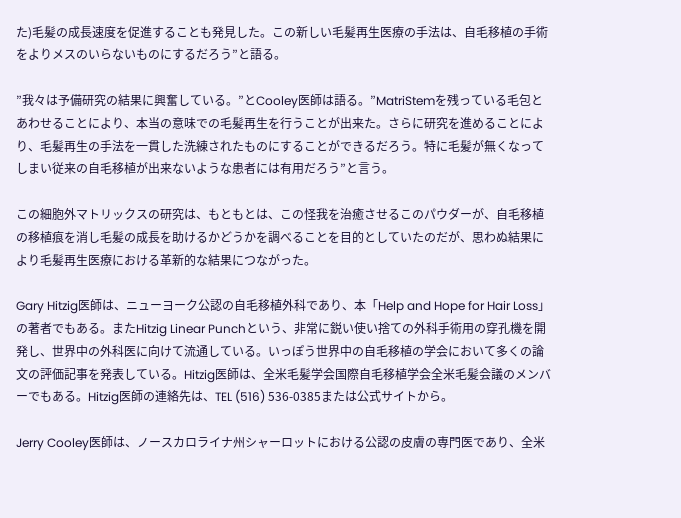た)毛髪の成長速度を促進することも発見した。この新しい毛髪再生医療の手法は、自毛移植の手術をよりメスのいらないものにするだろう”と語る。

”我々は予備研究の結果に興奮している。”とCooley医師は語る。”MatriStemを残っている毛包とあわせることにより、本当の意味での毛髪再生を行うことが出来た。さらに研究を進めることにより、毛髪再生の手法を一貫した洗練されたものにすることができるだろう。特に毛髪が無くなってしまい従来の自毛移植が出来ないような患者には有用だろう”と言う。

この細胞外マトリックスの研究は、もともとは、この怪我を治癒させるこのパウダーが、自毛移植の移植痕を消し毛髪の成長を助けるかどうかを調べることを目的としていたのだが、思わぬ結果により毛髪再生医療における革新的な結果につながった。

Gary Hitzig医師は、ニューヨーク公認の自毛移植外科であり、本「Help and Hope for Hair Loss」の著者でもある。またHitzig Linear Punchという、非常に鋭い使い捨ての外科手術用の穿孔機を開発し、世界中の外科医に向けて流通している。いっぽう世界中の自毛移植の学会において多くの論文の評価記事を発表している。Hitzig医師は、全米毛髪学会国際自毛移植学会全米毛髪会議のメンバーでもある。Hitzig医師の連絡先は、TEL (516) 536-0385または公式サイトから。

Jerry Cooley医師は、ノースカロライナ州シャーロットにおける公認の皮膚の専門医であり、全米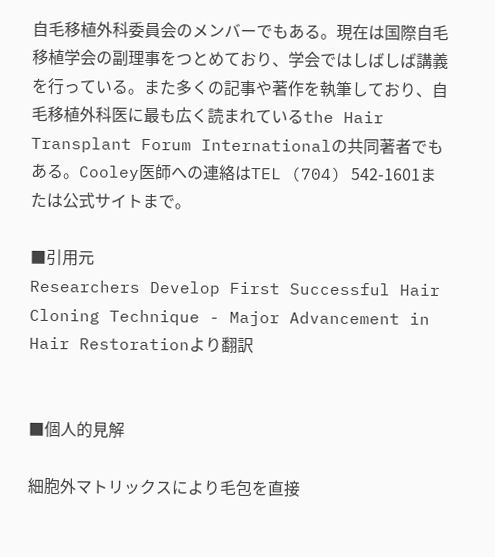自毛移植外科委員会のメンバーでもある。現在は国際自毛移植学会の副理事をつとめており、学会ではしばしば講義を行っている。また多くの記事や著作を執筆しており、自毛移植外科医に最も広く読まれているthe Hair Transplant Forum Internationalの共同著者でもある。Cooley医師への連絡はTEL (704) 542-1601または公式サイトまで。

■引用元
Researchers Develop First Successful Hair Cloning Technique - Major Advancement in Hair Restorationより翻訳


■個人的見解

細胞外マトリックスにより毛包を直接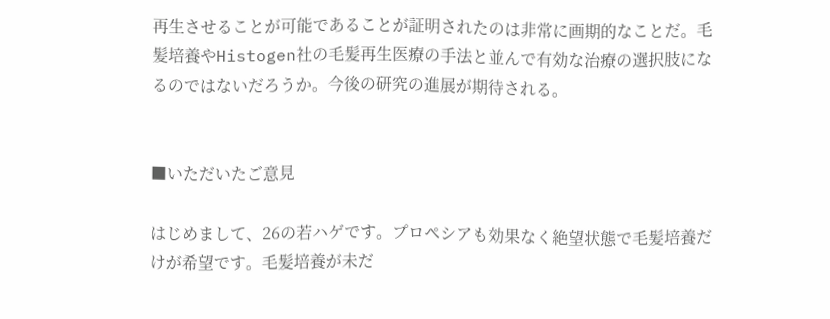再生させることが可能であることが証明されたのは非常に画期的なことだ。毛髪培養やHistogen社の毛髪再生医療の手法と並んで有効な治療の選択肢になるのではないだろうか。今後の研究の進展が期待される。


■いただいたご意見

はじめまして、26の若ハゲです。プロペシアも効果なく絶望状態で毛髪培養だけが希望です。毛髪培養が未だ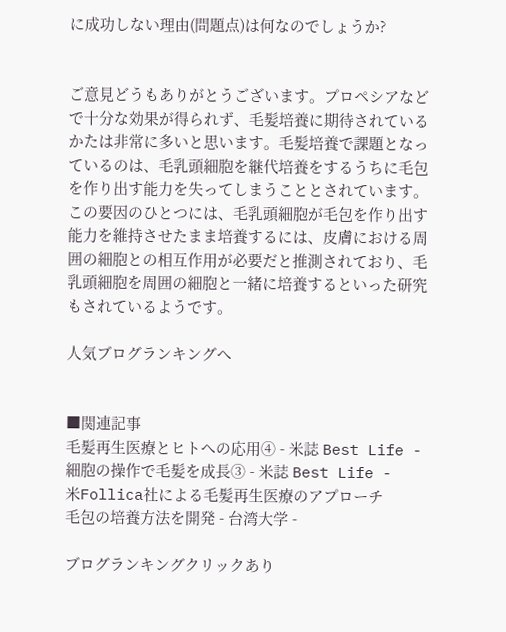に成功しない理由(問題点)は何なのでしょうか?


ご意見どうもありがとうございます。プロペシアなどで十分な効果が得られず、毛髪培養に期待されているかたは非常に多いと思います。毛髪培養で課題となっているのは、毛乳頭細胞を継代培養をするうちに毛包を作り出す能力を失ってしまうこととされています。この要因のひとつには、毛乳頭細胞が毛包を作り出す能力を維持させたまま培養するには、皮膚における周囲の細胞との相互作用が必要だと推測されており、毛乳頭細胞を周囲の細胞と一緒に培養するといった研究もされているようです。

人気ブログランキングへ


■関連記事
毛髪再生医療とヒトへの応用④ - 米誌 Best Life -
細胞の操作で毛髪を成長③ - 米誌 Best Life -
米Follica社による毛髪再生医療のアプローチ
毛包の培養方法を開発 - 台湾大学 -

ブログランキングクリックあり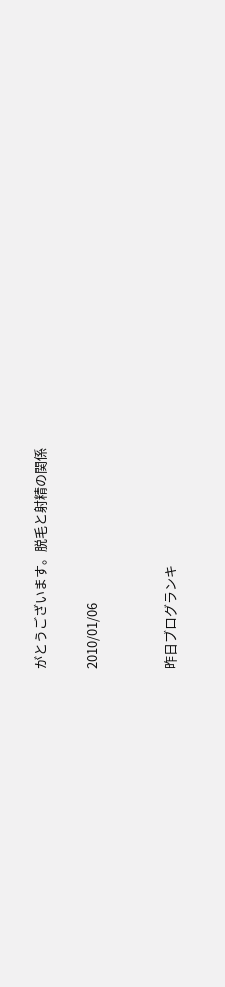がとうございます。脱毛と射精の関係

2010/01/06


昨日ブログランキ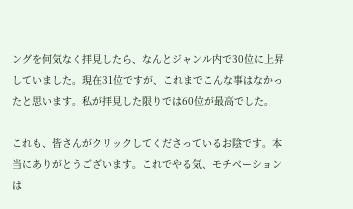ングを何気なく拝見したら、なんとジャンル内で30位に上昇していました。現在31位ですが、これまでこんな事はなかったと思います。私が拝見した限りでは60位が最高でした。

これも、皆さんがクリックしてくださっているお陰です。本当にありがとうございます。これでやる気、モチベーションは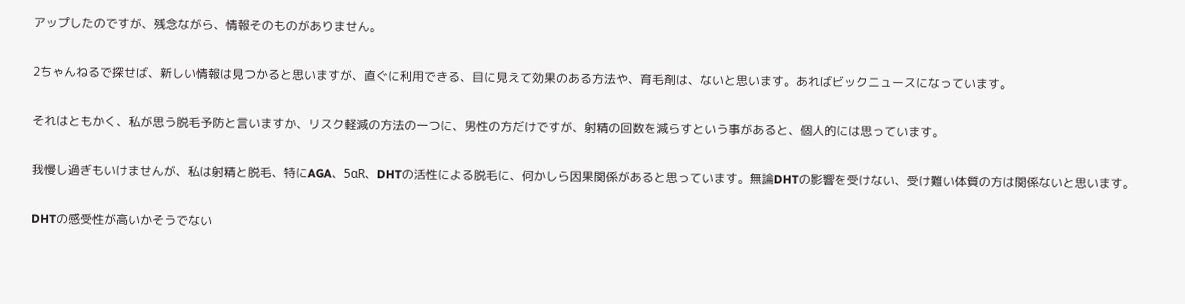アップしたのですが、残念ながら、情報そのものがありません。

2ちゃんねるで探せば、新しい情報は見つかると思いますが、直ぐに利用できる、目に見えて効果のある方法や、育毛剤は、ないと思います。あればビックニュースになっています。

それはともかく、私が思う脱毛予防と言いますか、リスク軽減の方法の一つに、男性の方だけですが、射精の回数を減らすという事があると、個人的には思っています。

我慢し過ぎもいけませんが、私は射精と脱毛、特にAGA、5αR、DHTの活性による脱毛に、何かしら因果関係があると思っています。無論DHTの影響を受けない、受け難い体質の方は関係ないと思います。

DHTの感受性が高いかそうでない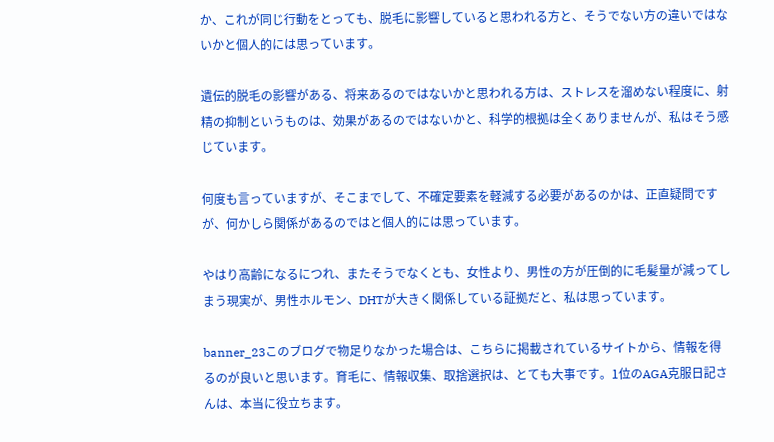か、これが同じ行動をとっても、脱毛に影響していると思われる方と、そうでない方の違いではないかと個人的には思っています。

遺伝的脱毛の影響がある、将来あるのではないかと思われる方は、ストレスを溜めない程度に、射精の抑制というものは、効果があるのではないかと、科学的根拠は全くありませんが、私はそう感じています。

何度も言っていますが、そこまでして、不確定要素を軽減する必要があるのかは、正直疑問ですが、何かしら関係があるのではと個人的には思っています。

やはり高齢になるにつれ、またそうでなくとも、女性より、男性の方が圧倒的に毛髪量が減ってしまう現実が、男性ホルモン、DHTが大きく関係している証拠だと、私は思っています。

banner_23このブログで物足りなかった場合は、こちらに掲載されているサイトから、情報を得るのが良いと思います。育毛に、情報収集、取捨選択は、とても大事です。1位のAGA克服日記さんは、本当に役立ちます。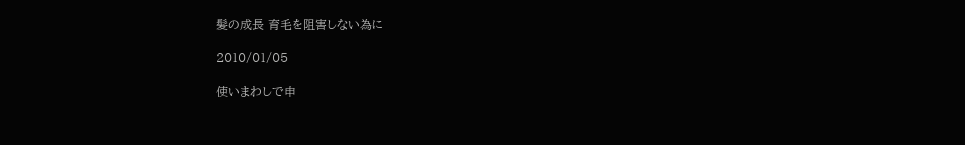髪の成長 育毛を阻害しない為に

2010/01/05

使いまわしで申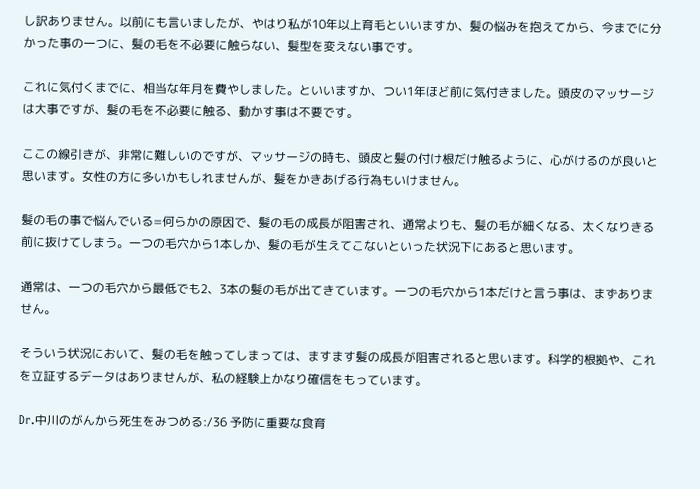し訳ありません。以前にも言いましたが、やはり私が10年以上育毛といいますか、髪の悩みを抱えてから、今までに分かった事の一つに、髪の毛を不必要に触らない、髪型を変えない事です。

これに気付くまでに、相当な年月を費やしました。といいますか、つい1年ほど前に気付きました。頭皮のマッサージは大事ですが、髪の毛を不必要に触る、動かす事は不要です。

ここの線引きが、非常に難しいのですが、マッサージの時も、頭皮と髪の付け根だけ触るように、心がけるのが良いと思います。女性の方に多いかもしれませんが、髪をかきあげる行為もいけません。

髪の毛の事で悩んでいる=何らかの原因で、髪の毛の成長が阻害され、通常よりも、髪の毛が細くなる、太くなりきる前に抜けてしまう。一つの毛穴から1本しか、髪の毛が生えてこないといった状況下にあると思います。

通常は、一つの毛穴から最低でも2、3本の髪の毛が出てきています。一つの毛穴から1本だけと言う事は、まずありません。

そういう状況において、髪の毛を触ってしまっては、ますます髪の成長が阻害されると思います。科学的根拠や、これを立証するデータはありませんが、私の経験上かなり確信をもっています。

Dr.中川のがんから死生をみつめる:/36 予防に重要な食育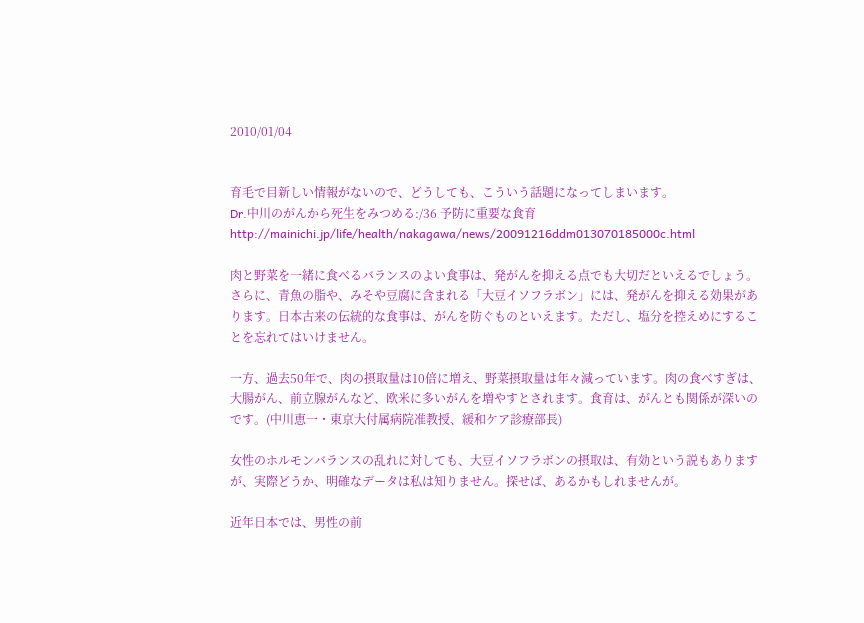2010/01/04


育毛で目新しい情報がないので、どうしても、こういう話題になってしまいます。
Dr.中川のがんから死生をみつめる:/36 予防に重要な食育http://mainichi.jp/life/health/nakagawa/news/20091216ddm013070185000c.html

肉と野菜を一緒に食べるバランスのよい食事は、発がんを抑える点でも大切だといえるでしょう。さらに、青魚の脂や、みそや豆腐に含まれる「大豆イソフラボン」には、発がんを抑える効果があります。日本古来の伝統的な食事は、がんを防ぐものといえます。ただし、塩分を控えめにすることを忘れてはいけません。

一方、過去50年で、肉の摂取量は10倍に増え、野菜摂取量は年々減っています。肉の食べすぎは、大腸がん、前立腺がんなど、欧米に多いがんを増やすとされます。食育は、がんとも関係が深いのです。(中川恵一・東京大付属病院准教授、緩和ケア診療部長)

女性のホルモンバランスの乱れに対しても、大豆イソフラボンの摂取は、有効という説もありますが、実際どうか、明確なデータは私は知りません。探せば、あるかもしれませんが。

近年日本では、男性の前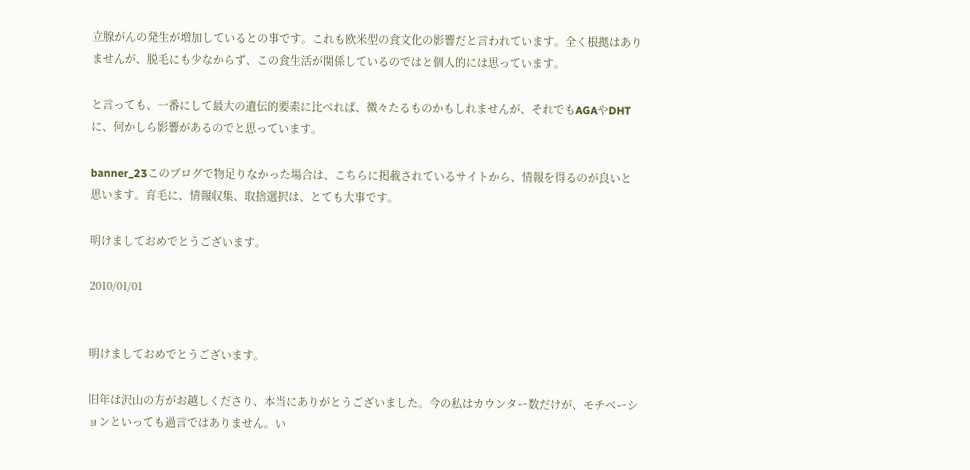立腺がんの発生が増加しているとの事です。これも欧米型の食文化の影響だと言われています。全く根拠はありませんが、脱毛にも少なからず、この食生活が関係しているのではと個人的には思っています。

と言っても、一番にして最大の遺伝的要素に比べれば、微々たるものかもしれませんが、それでもAGAやDHTに、何かしら影響があるのでと思っています。

banner_23このブログで物足りなかった場合は、こちらに掲載されているサイトから、情報を得るのが良いと思います。育毛に、情報収集、取捨選択は、とても大事です。

明けましておめでとうございます。

2010/01/01


明けましておめでとうございます。

旧年は沢山の方がお越しくださり、本当にありがとうございました。今の私はカウンター数だけが、モチベーションといっても過言ではありません。い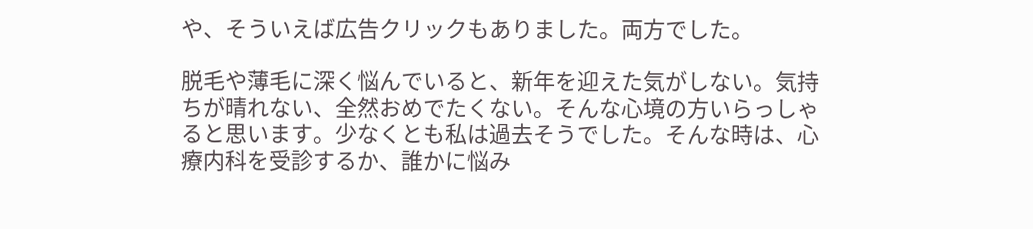や、そういえば広告クリックもありました。両方でした。

脱毛や薄毛に深く悩んでいると、新年を迎えた気がしない。気持ちが晴れない、全然おめでたくない。そんな心境の方いらっしゃると思います。少なくとも私は過去そうでした。そんな時は、心療内科を受診するか、誰かに悩み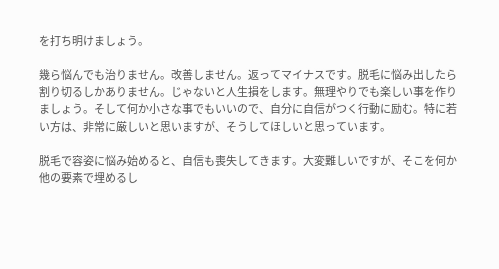を打ち明けましょう。

幾ら悩んでも治りません。改善しません。返ってマイナスです。脱毛に悩み出したら割り切るしかありません。じゃないと人生損をします。無理やりでも楽しい事を作りましょう。そして何か小さな事でもいいので、自分に自信がつく行動に励む。特に若い方は、非常に厳しいと思いますが、そうしてほしいと思っています。

脱毛で容姿に悩み始めると、自信も喪失してきます。大変難しいですが、そこを何か他の要素で埋めるし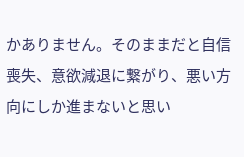かありません。そのままだと自信喪失、意欲減退に繋がり、悪い方向にしか進まないと思い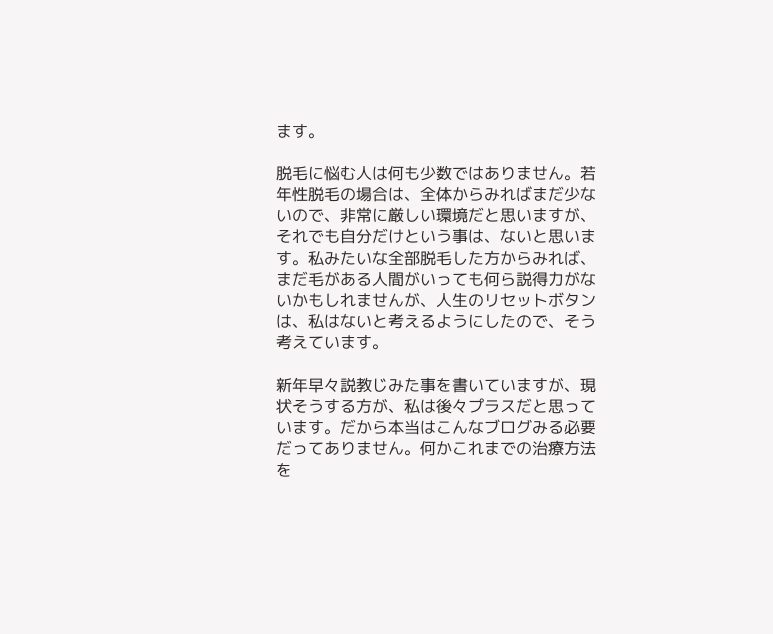ます。

脱毛に悩む人は何も少数ではありません。若年性脱毛の場合は、全体からみればまだ少ないので、非常に厳しい環境だと思いますが、それでも自分だけという事は、ないと思います。私みたいな全部脱毛した方からみれば、まだ毛がある人間がいっても何ら説得力がないかもしれませんが、人生のリセットボタンは、私はないと考えるようにしたので、そう考えています。

新年早々説教じみた事を書いていますが、現状そうする方が、私は後々プラスだと思っています。だから本当はこんなブログみる必要だってありません。何かこれまでの治療方法を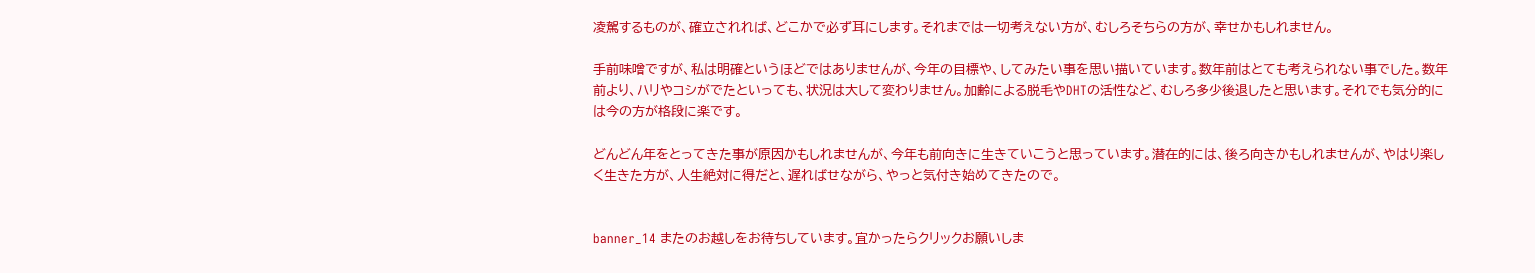凌駕するものが、確立されれば、どこかで必ず耳にします。それまでは一切考えない方が、むしろそちらの方が、幸せかもしれません。

手前味噌ですが、私は明確というほどではありませんが、今年の目標や、してみたい事を思い描いています。数年前はとても考えられない事でした。数年前より、ハリやコシがでたといっても、状況は大して変わりません。加齢による脱毛やDHTの活性など、むしろ多少後退したと思います。それでも気分的には今の方が格段に楽です。

どんどん年をとってきた事が原因かもしれませんが、今年も前向きに生きていこうと思っています。潜在的には、後ろ向きかもしれませんが、やはり楽しく生きた方が、人生絶対に得だと、遅ればせながら、やっと気付き始めてきたので。


banner_14 またのお越しをお待ちしています。宜かったらクリックお願いしま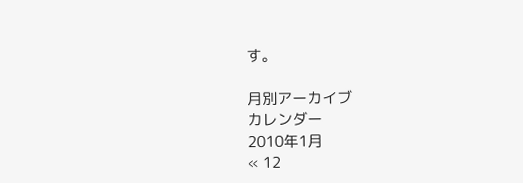す。

月別アーカイブ
カレンダー
2010年1月
« 12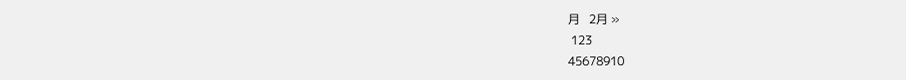月   2月 »
 123
45678910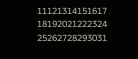11121314151617
18192021222324
25262728293031